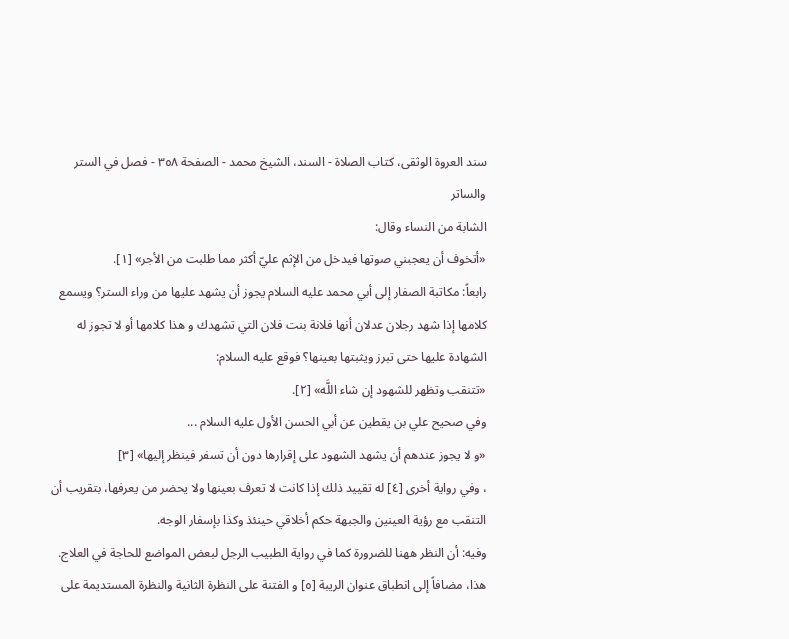سند العروة الوثقى، كتاب الصلاة - السند، الشيخ محمد - الصفحة ٣٥٨ - فصل في الستر والساتر
الشابة من النساء وقال:
«أتخوف أن يعجبني صوتها فيدخل من الإثم عليّ أكثر مما طلبت من الأجر» [١].
رابعاً: مكاتبة الصفار إلى أبي محمد عليه السلام يجوز أن يشهد عليها من وراء الستر؟ ويسمع كلامها إذا شهد رجلان عدلان أنها فلانة بنت فلان التي تشهدك و هذا كلامها أو لا تجوز له الشهادة عليها حتى تبرز ويثبتها بعينها؟ فوقع عليه السلام:
«تتنقب وتظهر للشهود إن شاء اللَّه» [٢].
وفي صحيح علي بن يقطين عن أبي الحسن الأول عليه السلام ...
«و لا يجوز عندهم أن يشهد الشهود على إقرارها دون أن تسفر فينظر إليها» [٣]
، وفي رواية أخرى [٤] له تقييد ذلك إذا كانت لا تعرف بعينها ولا يحضر من يعرفها، بتقريب أن التنقب مع رؤية العينين والجبهة حكم أخلاقي حينئذ وكذا بإسفار الوجه.
وفيه: أن النظر ههنا للضرورة كما في رواية الطبيب الرجل لبعض المواضع للحاجة في العلاج.
هذا، مضافاً إلى انطباق عنوان الريبة [٥] و الفتنة على النظرة الثانية والنظرة المستديمة على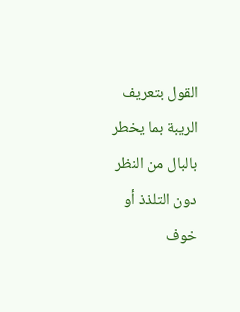القول بتعريف الريبة بما يخطر بالبال من النظر دون التلذذ أو خوف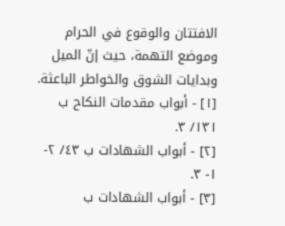الافتتان والوقوع في الحرام وموضع التهمة، حيث إنّ الميل وبدايات الشوق والخواطر الباعثة.
[١] - أبواب مقدمات النكاح ب ١٣١/ ٣.
[٢] - أبواب الشهادات ب ٤٣/ ٢- ١- ٣.
[٣] - أبواب الشهادات ب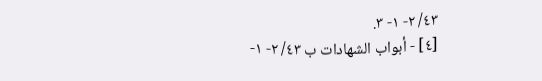٤٣/ ٢- ١- ٣.
[٤] - أبواب الشهادات ب ٤٣/ ٢- ١-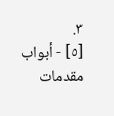٣.
[٥] - أبواب مقدمات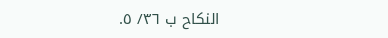النكاح ب ٣٦/ ٥.